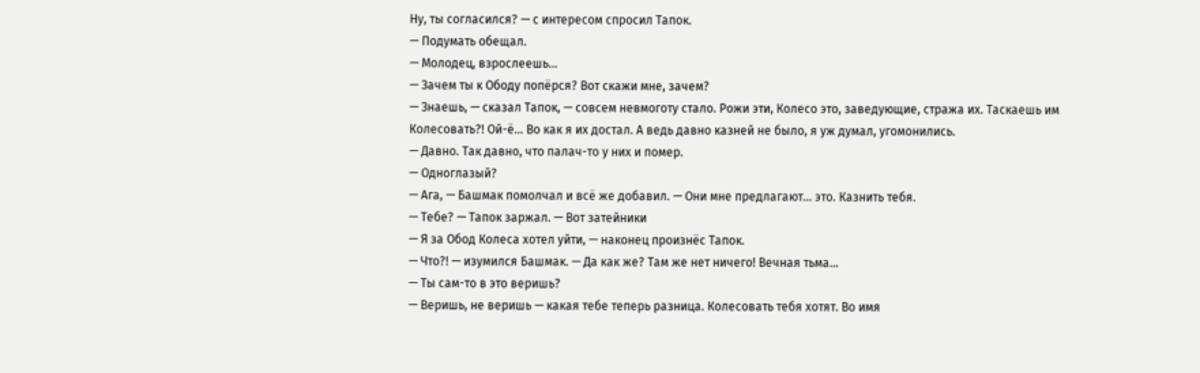Ну, ты согласился? — с интересом спросил Тапок.
— Подумать обещал.
— Молодец, взрослеешь…
— Зачем ты к Ободу попёрся? Вот скажи мне, зачем?
— Знаешь, — сказал Тапок, — совсем невмоготу стало. Рожи эти, Колесо это, заведующие, стража их. Таскаешь им
Колесовать?! Ой-ё… Во как я их достал. А ведь давно казней не было, я уж думал, угомонились.
— Давно. Так давно, что палач-то у них и помер.
— Одноглазый?
— Ага, — Башмак помолчал и всё же добавил. — Они мне предлагают… это. Казнить тебя.
— Тебе? — Тапок заржал. — Вот затейники
— Я за Обод Колеса хотел уйти, — наконец произнёс Тапок.
— Что?! — изумился Башмак. — Да как же? Там же нет ничего! Вечная тьма…
— Ты сам-то в это веришь?
— Веришь, не веришь — какая тебе теперь разница. Колесовать тебя хотят. Во имя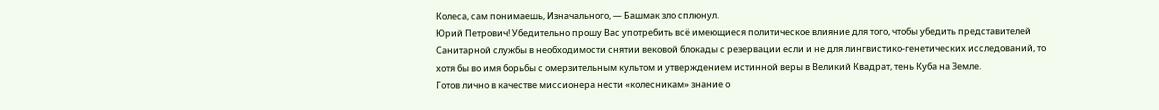Колеса, сам понимаешь, Изначального, — Башмак зло сплюнул.
Юрий Петрович! Убедительно прошу Вас употребить всё имеющиеся политическое влияние для того, чтобы убедить представителей Санитарной службы в необходимости снятии вековой блокады с резервации если и не для лингвистико-генетических исследований, то хотя бы во имя борьбы с омерзительным культом и утверждением истинной веры в Великий Квадрат, тень Куба на Земле.
Готов лично в качестве миссионера нести «колесникам» знание о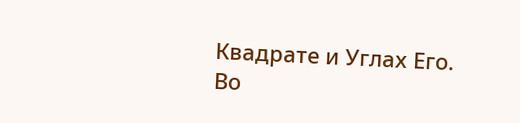Квадрате и Углах Его. Во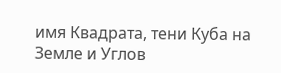имя Квадрата, тени Куба на Земле и Углов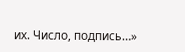их. Число, подпись…»